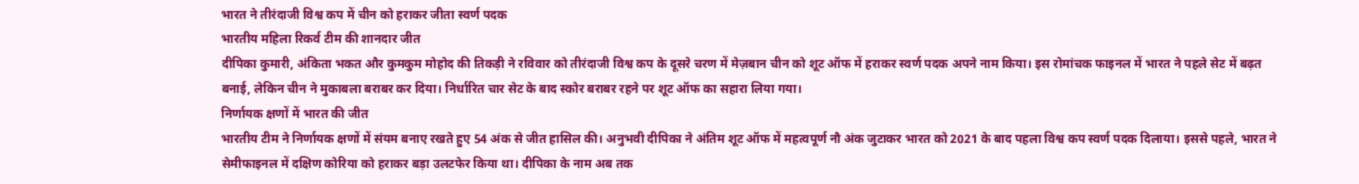भारत ने तीरंदाजी विश्व कप में चीन को हराकर जीता स्वर्ण पदक
भारतीय महिला रिकर्व टीम की शानदार जीत
दीपिका कुमारी, अंकिता भकत और कुमकुम मोहोद की तिकड़ी ने रविवार को तीरंदाजी विश्व कप के दूसरे चरण में मेज़बान चीन को शूट ऑफ में हराकर स्वर्ण पदक अपने नाम किया। इस रोमांचक फाइनल में भारत ने पहले सेट में बढ़त बनाई, लेकिन चीन ने मुकाबला बराबर कर दिया। निर्धारित चार सेट के बाद स्कोर बराबर रहने पर शूट ऑफ का सहारा लिया गया।
निर्णायक क्षणों में भारत की जीत
भारतीय टीम ने निर्णायक क्षणों में संयम बनाए रखते हुए 54 अंक से जीत हासिल की। अनुभवी दीपिका ने अंतिम शूट ऑफ में महत्वपूर्ण नौ अंक जुटाकर भारत को 2021 के बाद पहला विश्व कप स्वर्ण पदक दिलाया। इससे पहले, भारत ने सेमीफाइनल में दक्षिण कोरिया को हराकर बड़ा उलटफेर किया था। दीपिका के नाम अब तक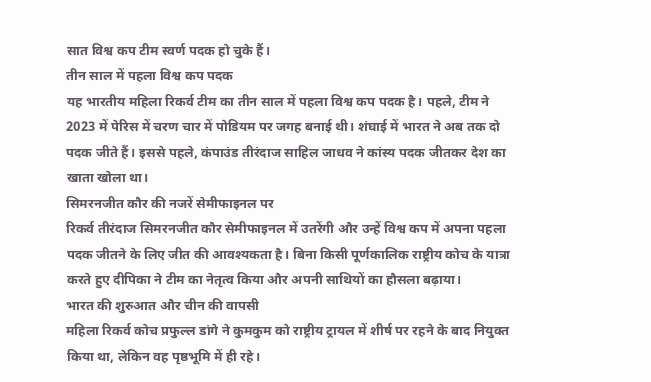सात विश्व कप टीम स्वर्ण पदक हो चुके हैं।
तीन साल में पहला विश्व कप पदक
यह भारतीय महिला रिकर्व टीम का तीन साल में पहला विश्व कप पदक है। पहले, टीम ने 2023 में पेरिस में चरण चार में पोडियम पर जगह बनाई थी। शंघाई में भारत ने अब तक दो पदक जीते हैं। इससे पहले, कंपाउंड तीरंदाज साहिल जाधव ने कांस्य पदक जीतकर देश का खाता खोला था।
सिमरनजीत कौर की नजरें सेमीफाइनल पर
रिकर्व तीरंदाज सिमरनजीत कौर सेमीफाइनल में उतरेंगी और उन्हें विश्व कप में अपना पहला पदक जीतने के लिए जीत की आवश्यकता है। बिना किसी पूर्णकालिक राष्ट्रीय कोच के यात्रा करते हुए दीपिका ने टीम का नेतृत्व किया और अपनी साथियों का हौसला बढ़ाया।
भारत की शुरुआत और चीन की वापसी
महिला रिकर्व कोच प्रफुल्ल डांगे ने कुमकुम को राष्ट्रीय ट्रायल में शीर्ष पर रहने के बाद नियुक्त किया था, लेकिन वह पृष्ठभूमि में ही रहे।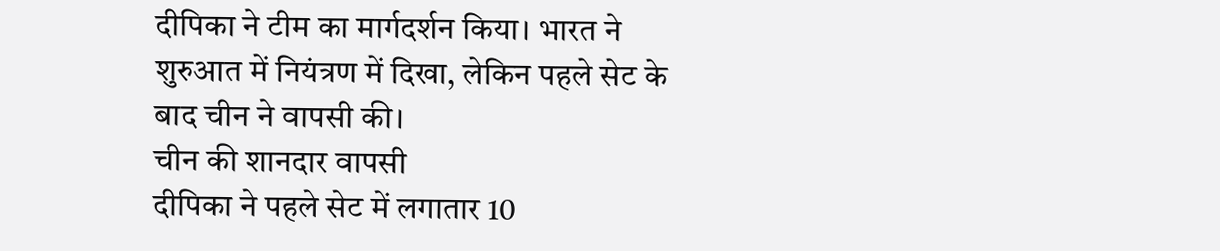दीपिका ने टीम का मार्गदर्शन किया। भारत ने शुरुआत में नियंत्रण में दिखा, लेकिन पहले सेट के बाद चीन ने वापसी की।
चीन की शानदार वापसी
दीपिका ने पहले सेट में लगातार 10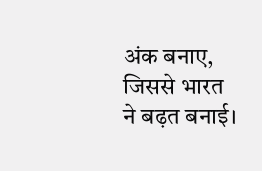अंक बनाए, जिससे भारत ने बढ़त बनाई।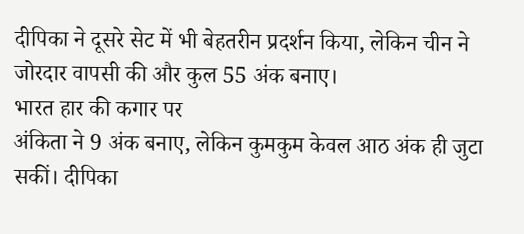दीपिका ने दूसरे सेट में भी बेहतरीन प्रदर्शन किया, लेकिन चीन ने जोरदार वापसी की और कुल 55 अंक बनाए।
भारत हार की कगार पर
अंकिता ने 9 अंक बनाए, लेकिन कुमकुम केवल आठ अंक ही जुटा सकीं। दीपिका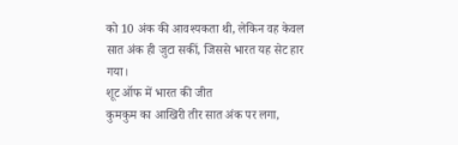को 10 अंक की आवश्यकता थी, लेकिन वह केवल सात अंक ही जुटा सकीं, जिससे भारत यह सेट हार गया।
शूट ऑफ में भारत की जीत
कुमकुम का आखिरी तीर सात अंक पर लगा,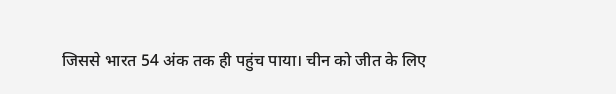जिससे भारत 54 अंक तक ही पहुंच पाया। चीन को जीत के लिए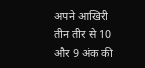अपने आखिरी तीन तीर से 10 और 9 अंक की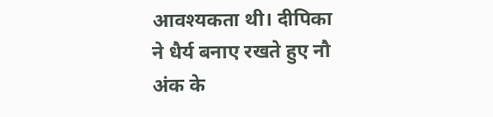आवश्यकता थी। दीपिका ने धैर्य बनाए रखते हुए नौ अंक के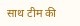साथ टीम की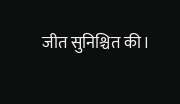जीत सुनिश्चित की।